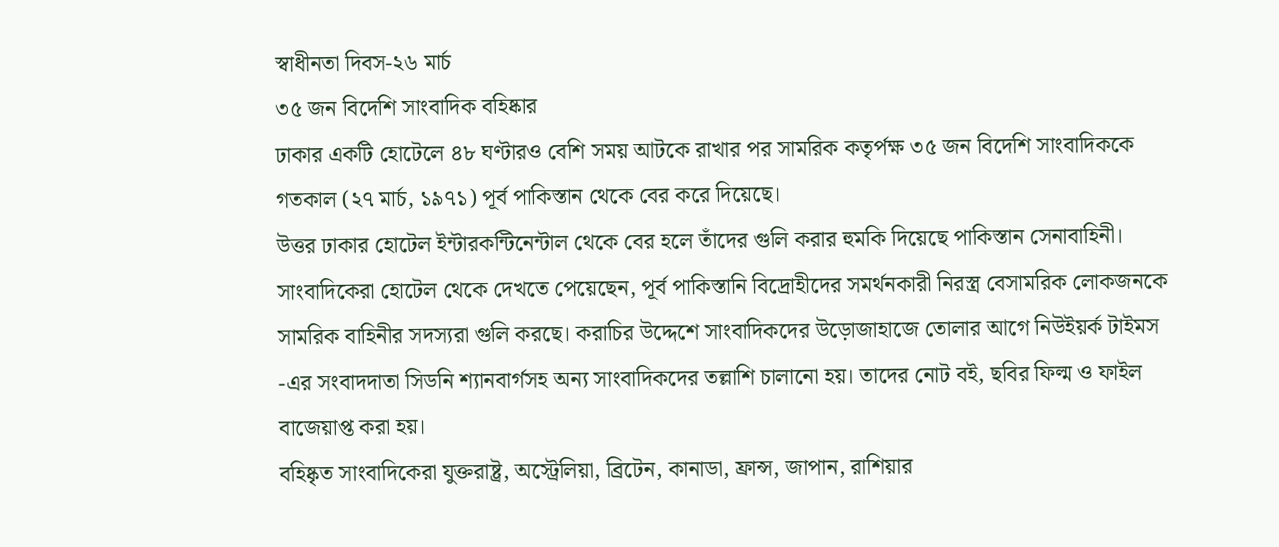স্বাধীনতা দিবস-২৬ মার্চ
৩৫ জন বিদেশি সাংবাদিক বহিষ্কার
ঢাকার একটি হোটেলে ৪৮ ঘণ্টারও বেশি সময় আটকে রাখার পর সামরিক কতৃর্পক্ষ ৩৫ জন বিদেশি সাংবাদিককে গতকাল (২৭ মার্চ, ১৯৭১) পূর্ব পাকিস্তান থেকে বের করে দিয়েছে।
উত্তর ঢাকার হোটেল ইন্টারকন্টিনেন্টাল থেকে বের হলে তাঁদের গুলি করার হুমকি দিয়েছে পাকিস্তান সেনাবাহিনী। সাংবাদিকেরা হোটেল থেকে দেখতে পেয়েছেন, পূর্ব পাকিস্তানি বিদ্রোহীদের সমর্থনকারী নিরস্ত্র বেসামরিক লোকজনকে সামরিক বাহিনীর সদস্যরা গুলি করছে। করাচির উদ্দেশে সাংবাদিকদের উড়োজাহাজে তোলার আগে নিউইয়র্ক টাইমস -এর সংবাদদাতা সিডনি শ্যানবার্গসহ অন্য সাংবাদিকদের তল্লাশি চালানো হয়। তাদের নোট বই, ছবির ফিল্ম ও ফাইল বাজেয়াপ্ত করা হয়।
বহিষ্কৃত সাংবাদিকেরা যুক্তরাষ্ট্র, অস্ট্রেলিয়া, ব্রিটেন, কানাডা, ফ্রান্স, জাপান, রাশিয়ার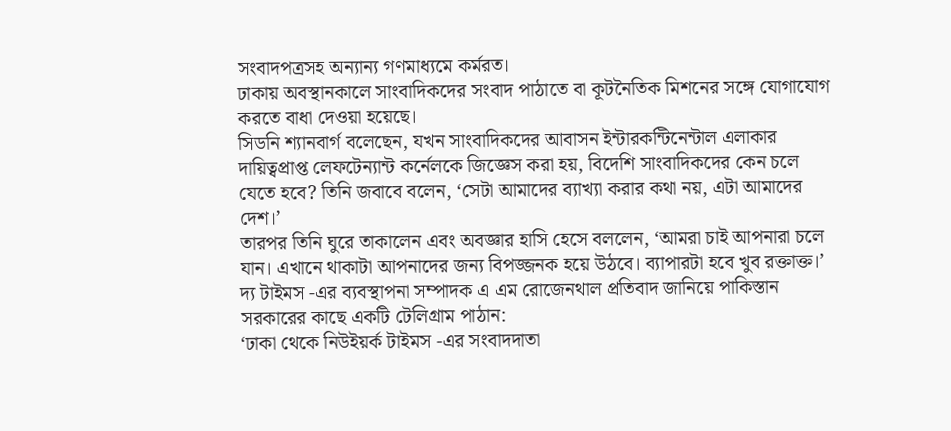সংবাদপত্রসহ অন্যান্য গণমাধ্যমে কর্মরত।
ঢাকায় অবস্থানকালে সাংবাদিকদের সংবাদ পাঠাতে বা কূটনৈতিক মিশনের সঙ্গে যোগাযোগ করতে বাধা দেওয়া হয়েছে।
সিডনি শ্যানবার্গ বলেছেন, যখন সাংবাদিকদের আবাসন ইন্টারকন্টিনেন্টাল এলাকার দায়িত্বপ্রাপ্ত লেফটেন্যান্ট কর্নেলকে জিজ্ঞেস করা হয়, বিদেশি সাংবাদিকদের কেন চলে যেতে হবে? তিনি জবাবে বলেন, ‘সেটা আমাদের ব্যাখ্যা করার কথা নয়, এটা আমাদের দেশ।’
তারপর তিনি ঘুরে তাকালেন এবং অবজ্ঞার হাসি হেসে বললেন, ‘আমরা চাই আপনারা চলে যান। এখানে থাকাটা আপনাদের জন্য বিপজ্জনক হয়ে উঠবে। ব্যাপারটা হবে খুব রক্তাক্ত।’
দ্য টাইমস -এর ব্যবস্থাপনা সম্পাদক এ এম রোজেনথাল প্রতিবাদ জানিয়ে পাকিস্তান সরকারের কাছে একটি টেলিগ্রাম পাঠান:
‘ঢাকা থেকে নিউইয়র্ক টাইমস -এর সংবাদদাতা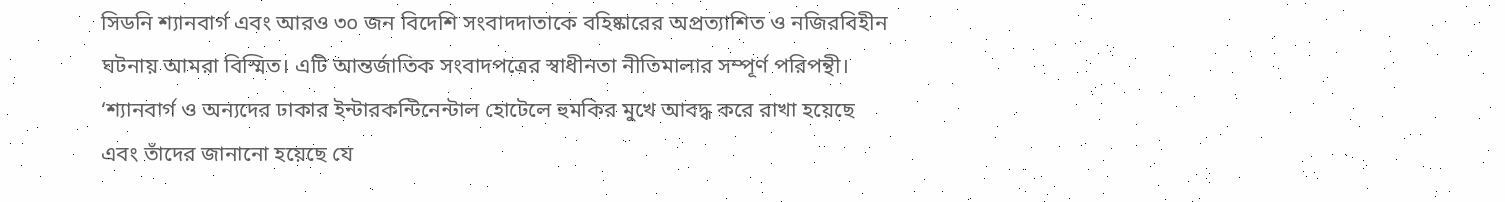সিডনি শ্যানবার্গ এবং আরও ৩০ জন বিদেশি সংবাদদাতাকে বহিষ্কারের অপ্রত্যাশিত ও নজিরবিহীন ঘটনায় আমরা বিস্মিত। এটি আন্তর্জাতিক সংবাদপত্রের স্বাধীনতা নীতিমালার সম্পূর্ণ পরিপন্থী।
‘শ্যানবার্গ ও অন্যদের ঢাকার ইন্টারকন্টিনেন্টাল হোটেলে হুমকির মুখে আবদ্ধ করে রাখা হয়েছে এবং তাঁদের জানানো হয়েছে যে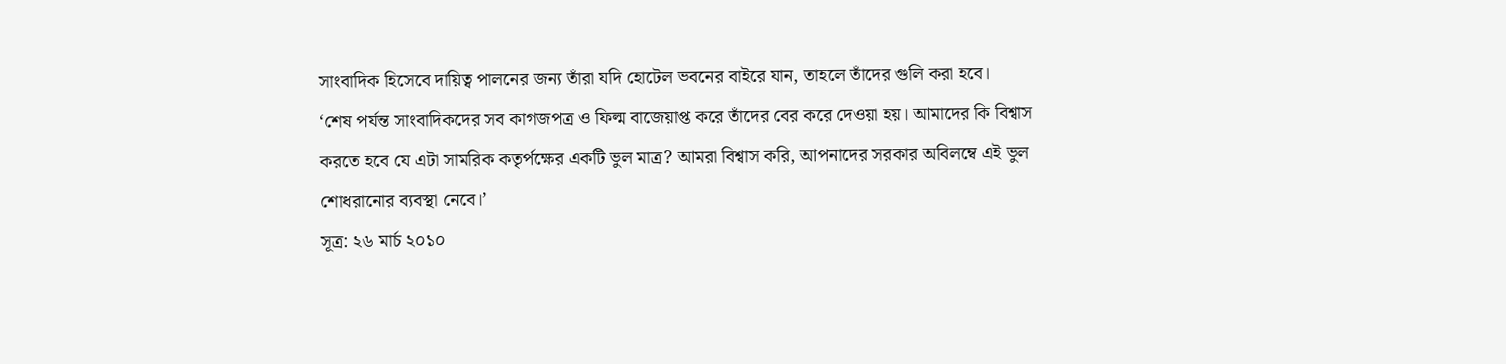সাংবাদিক হিসেবে দায়িত্ব পালনের জন্য তাঁরা যদি হোটেল ভবনের বাইরে যান, তাহলে তাঁদের গুলি করা হবে।
‘শেষ পর্যন্ত সাংবাদিকদের সব কাগজপত্র ও ফিল্ম বাজেয়াপ্ত করে তাঁদের বের করে দেওয়া হয়। আমাদের কি বিশ্বাস করতে হবে যে এটা সামরিক কতৃর্পক্ষের একটি ভুল মাত্র? আমরা বিশ্বাস করি, আপনাদের সরকার অবিলম্বে এই ভুল শোধরানোর ব্যবস্থা নেবে।’
সূত্র: ২৬ মার্চ ২০১০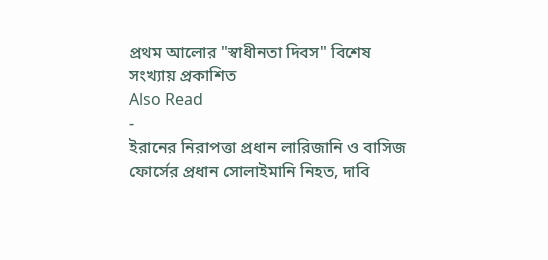প্রথম আলোর "স্বাধীনতা দিবস" বিশেষ সংখ্যায় প্রকাশিত
Also Read
-
ইরানের নিরাপত্তা প্রধান লারিজানি ও বাসিজ ফোর্সের প্রধান সোলাইমানি নিহত, দাবি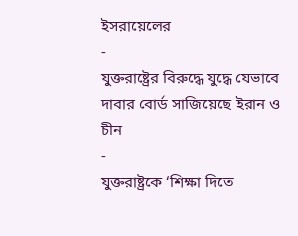ইসরায়েলের
-
যুক্তরাষ্ট্রের বিরুদ্ধে যুদ্ধে যেভাবে দাবার বোর্ড সাজিয়েছে ইরান ও চীন
-
যুক্তরাষ্ট্রকে ‘শিক্ষা দিতে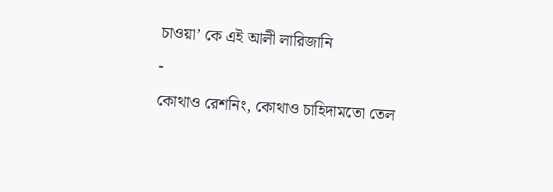চাওয়া’ কে এই আলী লারিজানি
-
কোথাও রেশনিং, কোথাও চাহিদামতো তেল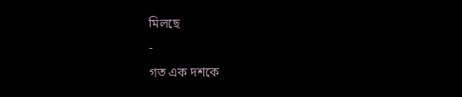মিলছে
-
গত এক দশকে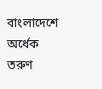বাংলাদেশে অর্ধেক তরুণ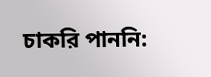চাকরি পাননি: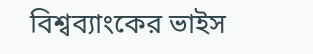বিশ্বব্যাংকের ভাইস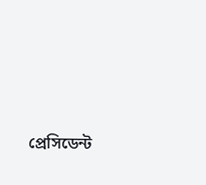প্রেসিডেন্ট